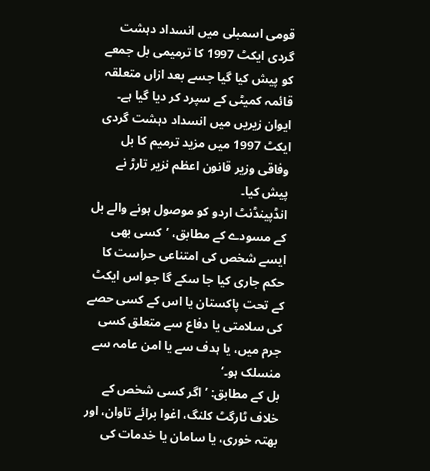قومی اسمبلی میں انسداد دہشت گردی ایکٹ 1997 کا ترمیمی بل جمعے کو پیش کیا گیا جسے بعد ازاں متعلقہ قائمہ کمیٹی کے سپرد کر دیا گیا ہے۔
ایوان زیریں میں انسداد دہشت گردی ایکٹ 1997 میں مزید ترمیم کا بل وفاقی وزیر قانون اعظم نزیر تارڑ نے پیش کیا۔
انڈپینڈنٹ اردو کو موصول ہونے والے بل کے مسودے کے مطابق، ’کسی بھی ایسے شخص کی امتناعی حراست کا حکم جاری کیا جا سکے گا جو اس ایکٹ کے تحت پاکستان یا اس کے کسی حصے کی سلامتی یا دفاع سے متعلق کسی جرم میں، یا ہدف سے یا امن عامہ سے منسلک ہو۔‘
بل کے مطابق: ’اگر کسی شخص کے خلاف ٹارگٹ کلنگ، اغوا برائے تاوان، اور بھتہ خوری، یا سامان یا خدمات کی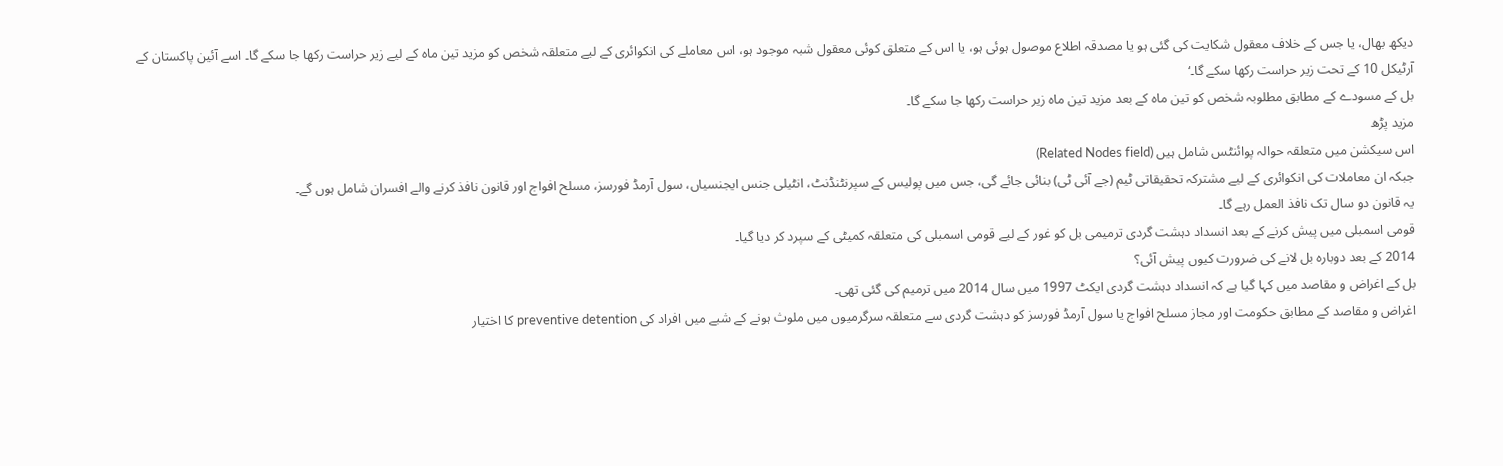دیکھ بھال، یا جس کے خلاف معقول شکایت کی گئی ہو یا مصدقہ اطلاع موصول ہوئی ہو، یا اس کے متعلق کوئی معقول شبہ موجود ہو، اس معاملے کی انکوائری کے لیے متعلقہ شخص کو مزید تین ماہ کے لیے زیر حراست رکھا جا سکے گا۔ اسے آئین پاکستان کے آرٹیکل 10 کے تحت زیر حراست رکھا سکے گا۔‘
بل کے مسودے کے مطابق مطلوبہ شخص کو تین ماہ کے بعد مزید تین ماہ زیر حراست رکھا جا سکے گا۔
مزید پڑھ
اس سیکشن میں متعلقہ حوالہ پوائنٹس شامل ہیں (Related Nodes field)
جبکہ ان معاملات کی انکوائری کے لیے مشترکہ تحقیقاتی ٹیم (جے آئی ٹی) بنائی جائے گی، جس میں پولیس کے سپرنٹنڈنٹ، انٹیلی جنس ایجنسیاں، سول آرمڈ فورسز، مسلح افواج اور قانون نافذ کرنے والے افسران شامل ہوں گے۔
یہ قانون دو سال تک نافذ العمل رہے گا۔
قومی اسمبلی میں پیش کرنے کے بعد انسداد دہشت گردی ترمیمی بل کو غور کے لیے قومی اسمبلی کی متعلقہ کمیٹی کے سپرد کر دیا گیا۔
2014 کے بعد دوبارہ بل لانے کی ضرورت کیوں پیش آئی؟
بل کے اغراض و مقاصد میں کہا گیا ہے کہ انسداد دہشت گردی ایکٹ 1997 میں سال 2014 میں ترمیم کی گئی تھی۔
اغراض و مقاصد کے مطابق حکومت اور مجاز مسلح افواج یا سول آرمڈ فورسز کو دہشت گردی سے متعلقہ سرگرمیوں میں ملوث ہونے کے شبے میں افراد کی preventive detention کا اختیار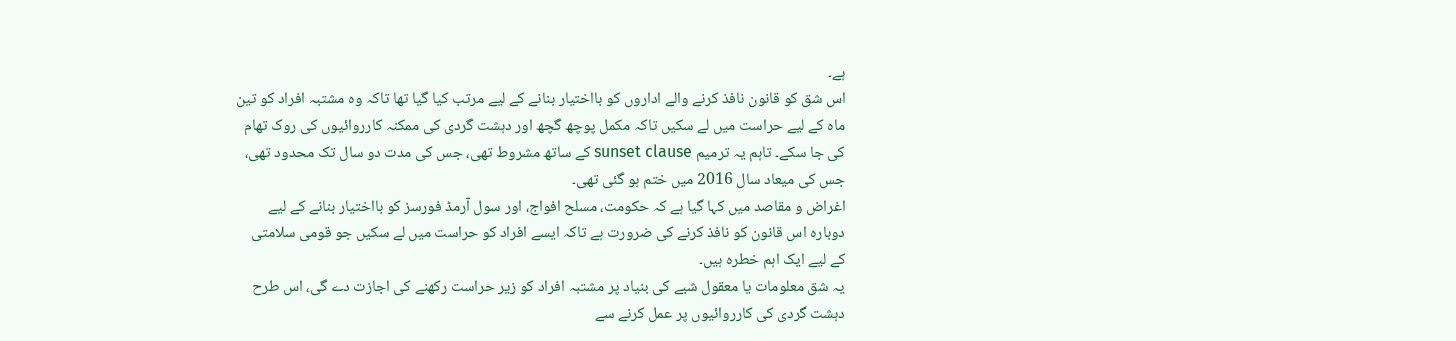ہے۔
اس شق کو قانون نافذ کرنے والے اداروں کو بااختیار بنانے کے لیے مرتب کیا گیا تھا تاکہ وہ مشتبہ افراد کو تین ماہ کے لیے حراست میں لے سکیں تاکہ مکمل پوچھ گچھ اور دہشت گردی کی ممکنہ کارروائیوں کی روک تھام کی جا سکے۔ تاہم یہ ترمیم sunset clause کے ساتھ مشروط تھی، جس کی مدت دو سال تک محدود تھی، جس کی میعاد سال 2016 میں ختم ہو گئی تھی۔
اغراض و مقاصد میں کہا گیا ہے کہ حکومت، مسلح افواج، اور سول آرمڈ فورسز کو بااختیار بنانے کے لیے دوبارہ اس قانون کو نافذ کرنے کی ضرورت ہے تاکہ ایسے افراد کو حراست میں لے سکیں جو قومی سلامتی کے لیے ایک اہم خطرہ ہیں۔
یہ شق معلومات یا معقول شبے کی بنیاد پر مشتبہ افراد کو زیر حراست رکھنے کی اجازت دے گی، اس طرح دہشت گردی کی کارروائیوں پر عمل کرنے سے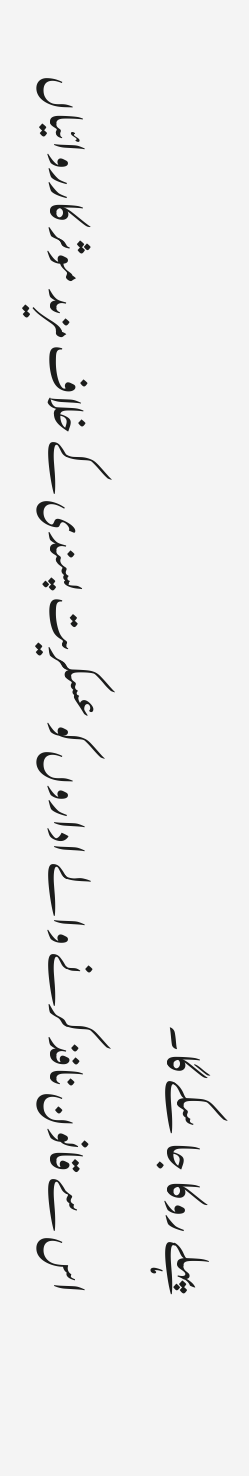پہلے روکا جا سکے گا۔
اس سے قانون نافذ کرنے والے اداروں کو عسکریت پسندی کے خلاف مزید موثر کارروائیاں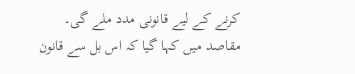کرنے کے لیے قانونی مدد ملے گی۔
مقاصد میں کہا گیا کہ اس بل سے قانون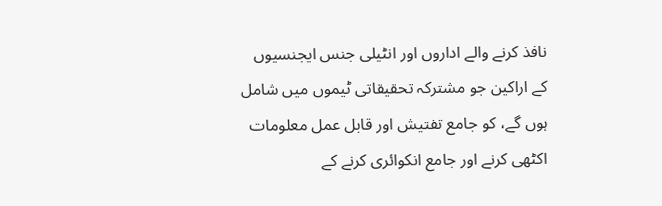نافذ کرنے والے اداروں اور انٹیلی جنس ایجنسیوں کے اراکین جو مشترکہ تحقیقاتی ٹیموں میں شامل ہوں گے، کو جامع تفتیش اور قابل عمل معلومات اکٹھی کرنے اور جامع انکوائری کرنے کے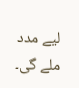لیے مدد ملے گی۔